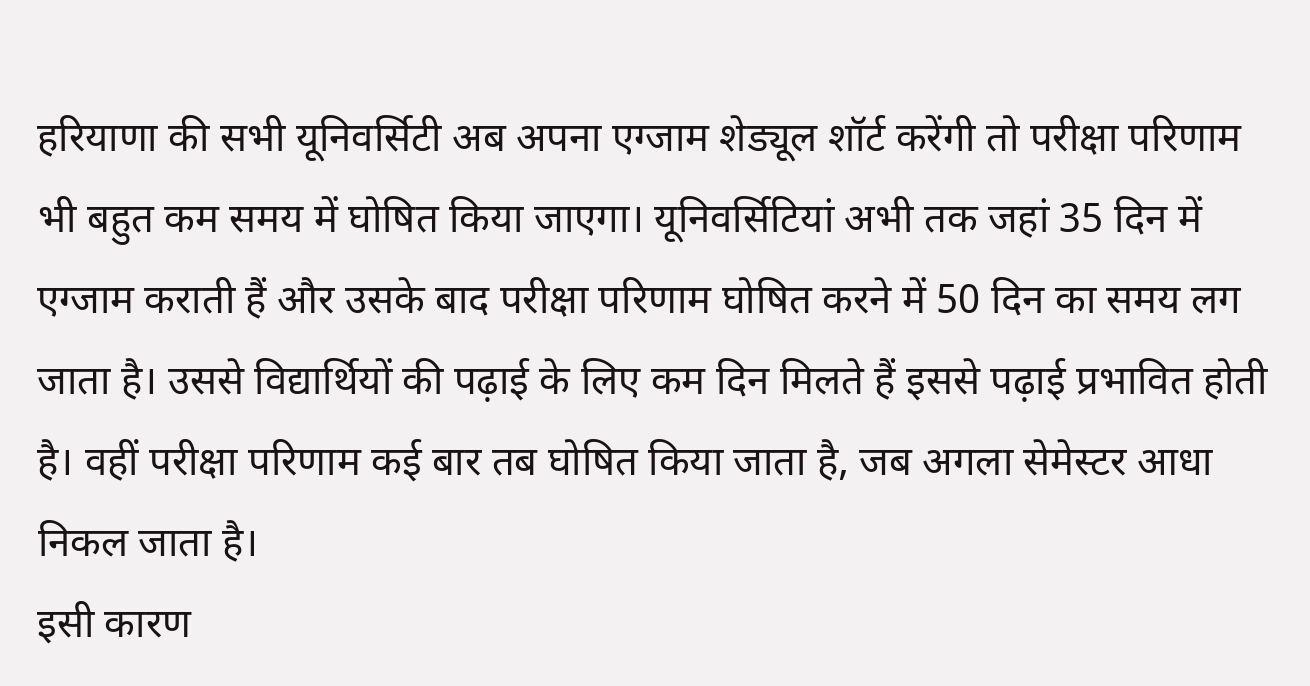हरियाणा की सभी यूनिवर्सिटी अब अपना एग्जाम शेड्यूल शॉर्ट करेंगी तो परीक्षा परिणाम भी बहुत कम समय में घोषित किया जाएगा। यूनिवर्सिटियां अभी तक जहां 35 दिन में एग्जाम कराती हैं और उसके बाद परीक्षा परिणाम घोषित करने में 50 दिन का समय लग जाता है। उससे विद्यार्थियों की पढ़ाई के लिए कम दिन मिलते हैं इससे पढ़ाई प्रभावित होती है। वहीं परीक्षा परिणाम कई बार तब घोषित किया जाता है, जब अगला सेमेस्टर आधा निकल जाता है।
इसी कारण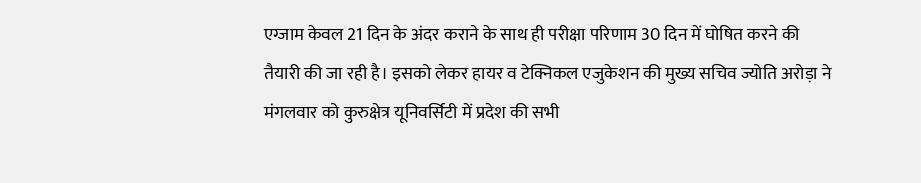एग्जाम केवल 21 दिन के अंदर कराने के साथ ही परीक्षा परिणाम 30 दिन में घोषित करने की तैयारी की जा रही है। इसको लेकर हायर व टेक्निकल एजुकेशन की मुख्य सचिव ज्योति अरोड़ा ने मंगलवार को कुरुक्षेत्र यूनिवर्सिटी में प्रदेश की सभी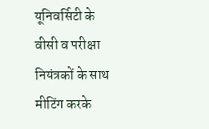यूनिवर्सिटी के वीसी व परीक्षा नियंत्रकों के साथ मीटिंग करके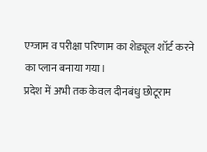एग्जाम व परीक्षा परिणाम का शेड्यूल शॉर्ट करने का प्लान बनाया गया।
प्रदेश में अभी तक केवल दीनबंधु छोटूराम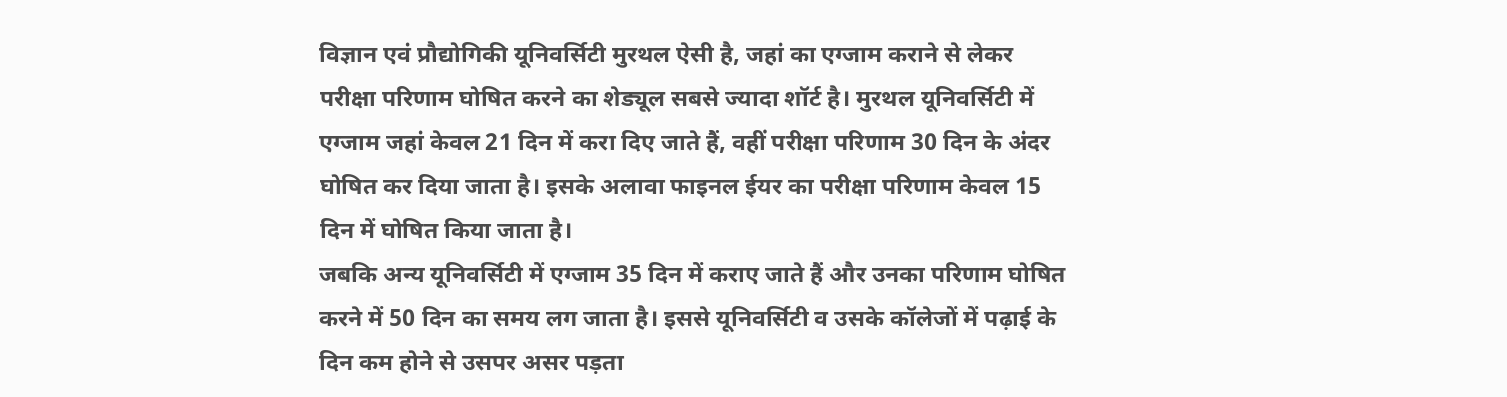विज्ञान एवं प्रौद्योगिकी यूनिवर्सिटी मुरथल ऐसी है, जहां का एग्जाम कराने से लेकर परीक्षा परिणाम घोषित करने का शेड्यूल सबसे ज्यादा शॉर्ट है। मुरथल यूनिवर्सिटी में एग्जाम जहां केवल 21 दिन में करा दिए जाते हैं, वहीं परीक्षा परिणाम 30 दिन के अंदर घोषित कर दिया जाता है। इसके अलावा फाइनल ईयर का परीक्षा परिणाम केवल 15 दिन में घोषित किया जाता है।
जबकि अन्य यूनिवर्सिटी में एग्जाम 35 दिन में कराए जाते हैं और उनका परिणाम घोषित करने में 50 दिन का समय लग जाता है। इससे यूनिवर्सिटी व उसके कॉलेजों में पढ़ाई के दिन कम होने से उसपर असर पड़ता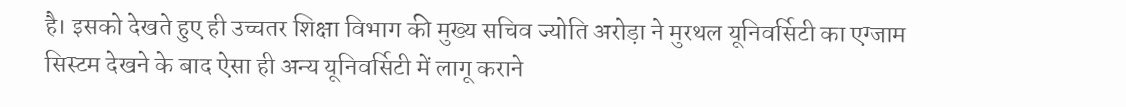है। इसको देखते हुए ही उच्चतर शिक्षा विभाग की मुख्य सचिव ज्योति अरोड़ा ने मुरथल यूनिवर्सिटी का एग्जाम सिस्टम देखने के बाद ऐसा ही अन्य यूनिवर्सिटी में लागू कराने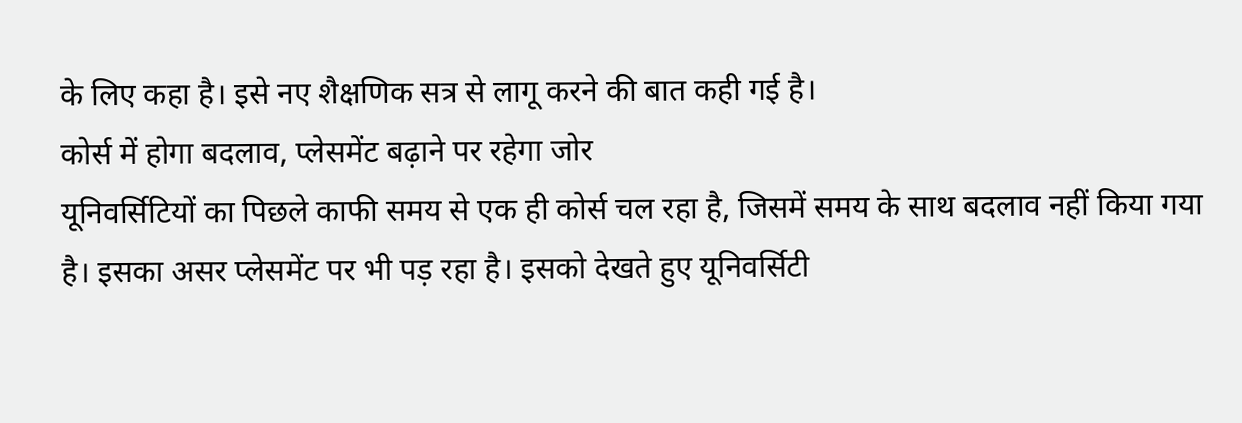के लिए कहा है। इसे नए शैक्षणिक सत्र से लागू करने की बात कही गई है।
कोर्स में होगा बदलाव, प्लेसमेंट बढ़ाने पर रहेगा जोर
यूनिवर्सिटियों का पिछले काफी समय से एक ही कोर्स चल रहा है, जिसमें समय के साथ बदलाव नहीं किया गया है। इसका असर प्लेसमेंट पर भी पड़ रहा है। इसको देखते हुए यूनिवर्सिटी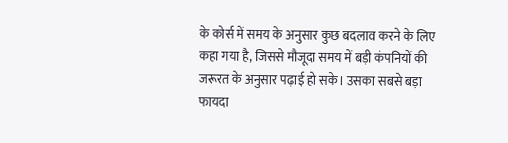के कोर्स में समय के अनुसार कुछ बदलाव करने के लिए कहा गया है, जिससे मौजूदा समय में बड़ी कंपनियों की जरूरत के अनुसार पढ़ाई हो सके। उसका सबसे बड़ा फायदा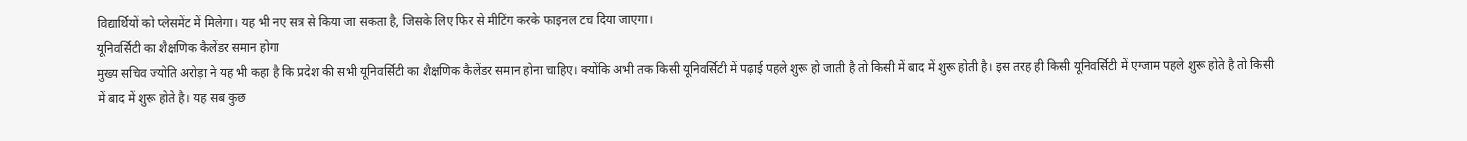विद्यार्थियों को प्लेसमेंट में मिलेगा। यह भी नए सत्र से किया जा सकता है, जिसके लिए फिर से मीटिंग करके फाइनल टच दिया जाएगा।
यूनिवर्सिटी का शैक्षणिक कैलेंडर समान होगा
मुख्य सचिव ज्योति अरोड़ा ने यह भी कहा है कि प्रदेश की सभी यूनिवर्सिटी का शैक्षणिक कैलेंडर समान होना चाहिए। क्योंकि अभी तक किसी यूनिवर्सिटी में पढ़ाई पहले शुरू हो जाती है तो किसी में बाद में शुरू होती है। इस तरह ही किसी यूनिवर्सिटी में एग्जाम पहले शुरू होते है तो किसी में बाद में शुरू होते है। यह सब कुछ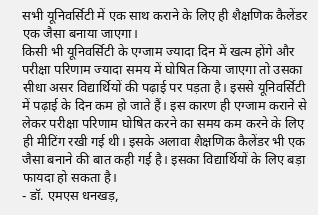सभी यूनिवर्सिटी में एक साथ कराने के लिए ही शैक्षणिक कैलेंडर एक जैसा बनाया जाएगा।
किसी भी यूनिवर्सिटी के एग्जाम ज्यादा दिन में खत्म होंगे और परीक्षा परिणाम ज्यादा समय में घोषित किया जाएगा तो उसका सीधा असर विद्यार्थियों की पढ़ाई पर पड़ता है। इससे यूनिवर्सिटी में पढ़ाई के दिन कम हो जाते हैं। इस कारण ही एग्जाम कराने से लेकर परीक्षा परिणाम घोषित करने का समय कम करने के लिए ही मीटिंग रखी गई थी। इसके अलावा शैक्षणिक कैलेंडर भी एक जैसा बनाने की बात कही गई है। इसका विद्यार्थियों के लिए बड़ा फायदा हो सकता है।
- डॉ. एमएस धनखड़,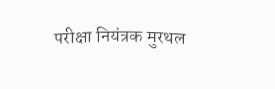परीक्षा नियंत्रक मुरथल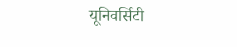यूनिवर्सिटी